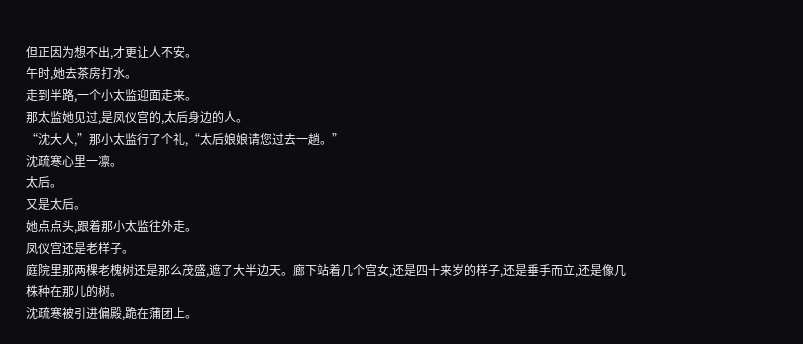但正因为想不出,才更让人不安。
午时,她去茶房打水。
走到半路,一个小太监迎面走来。
那太监她见过,是凤仪宫的,太后身边的人。
“沈大人,”那小太监行了个礼,“太后娘娘请您过去一趟。”
沈疏寒心里一凛。
太后。
又是太后。
她点点头,跟着那小太监往外走。
凤仪宫还是老样子。
庭院里那两棵老槐树还是那么茂盛,遮了大半边天。廊下站着几个宫女,还是四十来岁的样子,还是垂手而立,还是像几株种在那儿的树。
沈疏寒被引进偏殿,跪在蒲团上。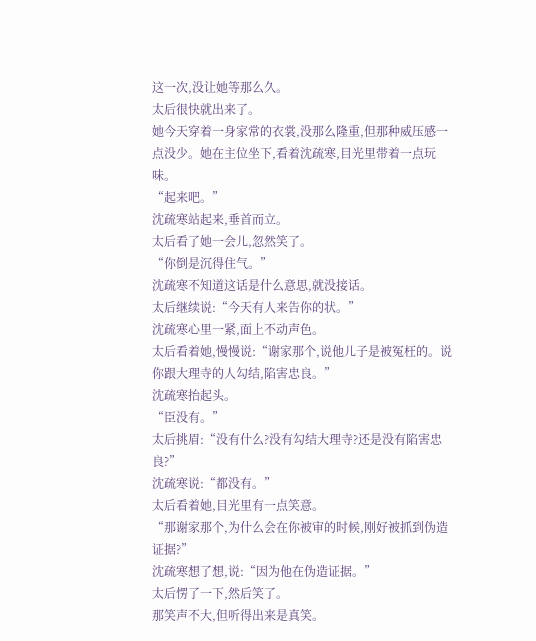这一次,没让她等那么久。
太后很快就出来了。
她今天穿着一身家常的衣裳,没那么隆重,但那种威压感一点没少。她在主位坐下,看着沈疏寒,目光里带着一点玩味。
“起来吧。”
沈疏寒站起来,垂首而立。
太后看了她一会儿,忽然笑了。
“你倒是沉得住气。”
沈疏寒不知道这话是什么意思,就没接话。
太后继续说:“今天有人来告你的状。”
沈疏寒心里一紧,面上不动声色。
太后看着她,慢慢说:“谢家那个,说他儿子是被冤枉的。说你跟大理寺的人勾结,陷害忠良。”
沈疏寒抬起头。
“臣没有。”
太后挑眉:“没有什么?没有勾结大理寺?还是没有陷害忠良?”
沈疏寒说:“都没有。”
太后看着她,目光里有一点笑意。
“那谢家那个,为什么会在你被审的时候,刚好被抓到伪造证据?”
沈疏寒想了想,说:“因为他在伪造证据。”
太后愣了一下,然后笑了。
那笑声不大,但听得出来是真笑。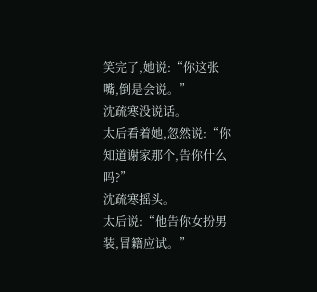笑完了,她说:“你这张嘴,倒是会说。”
沈疏寒没说话。
太后看着她,忽然说:“你知道谢家那个,告你什么吗?”
沈疏寒摇头。
太后说:“他告你女扮男装,冒籍应试。”